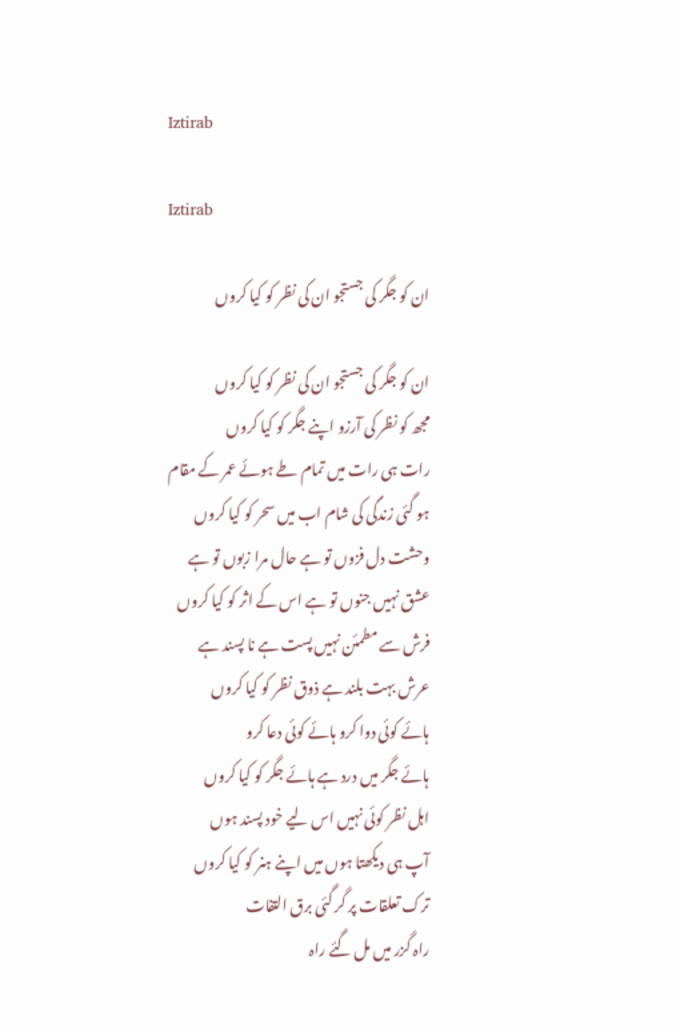Iztirab

Iztirab

ان کو جگر کی جستجو ان کی نظر کو کیا کروں

ان کو جگر کی جستجو ان کی نظر کو کیا کروں
مجھ کو نظر کی آرزو اپنے جگر کو کیا کروں
رات ہی رات میں تمام طے ہوئے عمر کے مقام
ہو گئی زندگی کی شام اب میں سحر کو کیا کروں
وحشت دل فزوں تو ہے حال مرا زبوں تو ہے
عشق نہیں جنوں تو ہے اس کے اثر کو کیا کروں
فرش سے مطمئن نہیں پست ہے نا پسند ہے
عرش بہت بلند ہے ذوق نظر کو کیا کروں
ہائے کوئی دوا کرو ہائے کوئی دعا کرو
ہائے جگر میں درد ہے ہائے جگر کو کیا کروں
اہل نظر کوئی نہیں اس لیے خود پسند ہوں
آپ ہی دیکھتا ہوں میں اپنے ہنر کو کیا کروں
ترک تعلقات پر گر گئی برق التفات
راہ گزر میں مل گئے راہ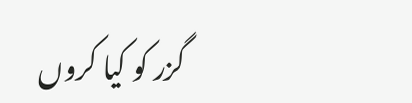گزر کو کیا کروں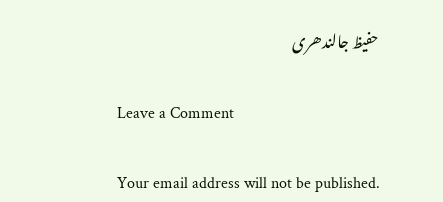حفیظ جالندھری

Leave a Comment

Your email address will not be published.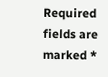Required fields are marked *